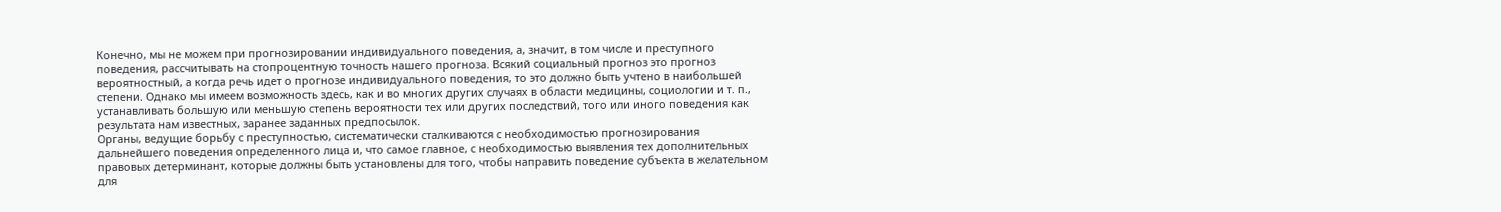Конечно, мы не можем при прогнозировании индивидуального поведения, а, значит, в том числе и преступного поведения, рассчитывать на стопроцентную точность нашего прогноза. Всякий социальный прогноз это прогноз вероятностный, а когда речь идет о прогнозе индивидуального поведения, то это должно быть учтено в наибольшей степени. Однако мы имеем возможность здесь, как и во многих других случаях в области медицины, социологии и т. п., устанавливать большую или меньшую степень вероятности тех или других последствий, того или иного поведения как результата нам известных, заранее заданных предпосылок.
Органы, ведущие борьбу с преступностью, систематически сталкиваются с необходимостью прогнозирования дальнейшего поведения определенного лица и, что самое главное, с необходимостью выявления тех дополнительных правовых детерминант, которые должны быть установлены для того, чтобы направить поведение субъекта в желательном для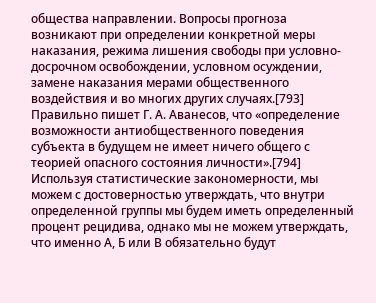общества направлении. Вопросы прогноза возникают при определении конкретной меры наказания, режима лишения свободы при условно-досрочном освобождении, условном осуждении, замене наказания мерами общественного воздействия и во многих других случаях.[793]
Правильно пишет Г. А. Аванесов, что «определение возможности антиобщественного поведения субъекта в будущем не имеет ничего общего с теорией опасного состояния личности».[794] Используя статистические закономерности, мы можем с достоверностью утверждать, что внутри определенной группы мы будем иметь определенный процент рецидива, однако мы не можем утверждать, что именно А, Б или В обязательно будут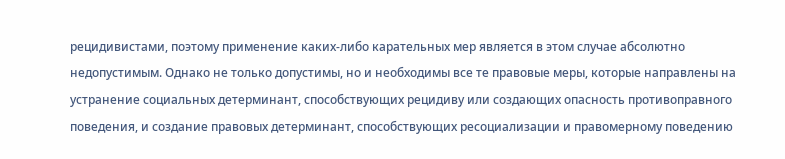рецидивистами, поэтому применение каких-либо карательных мер является в этом случае абсолютно недопустимым. Однако не только допустимы, но и необходимы все те правовые меры, которые направлены на устранение социальных детерминант, способствующих рецидиву или создающих опасность противоправного поведения, и создание правовых детерминант, способствующих ресоциализации и правомерному поведению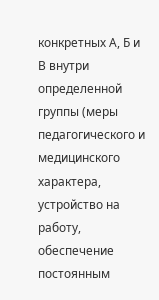конкретных А, Б и В внутри определенной группы (меры педагогического и медицинского характера, устройство на работу, обеспечение постоянным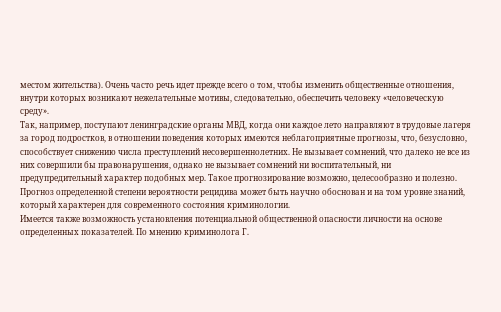местом жительства). Очень часто речь идет прежде всего о том, чтобы изменить общественные отношения, внутри которых возникают нежелательные мотивы, следовательно, обеспечить человеку «человеческую среду».
Так, например, поступают ленинградские органы МВД, когда они каждое лето направляют в трудовые лагеря за город подростков, в отношении поведения которых имеются неблагоприятные прогнозы, что, безусловно, способствует снижению числа преступлений несовершеннолетних. Не вызывает сомнений, что далеко не все из них совершили бы правонарушения, однако не вызывает сомнений ни воспитательный, ни предупредительный характер подобных мер. Такое прогнозирование возможно, целесообразно и полезно.
Прогноз определенной степени вероятности рецидива может быть научно обоснован и на том уровне знаний, который характерен для современного состояния криминологии.
Имеется также возможность установления потенциальной общественной опасности личности на основе определенных показателей. По мнению криминолога Г.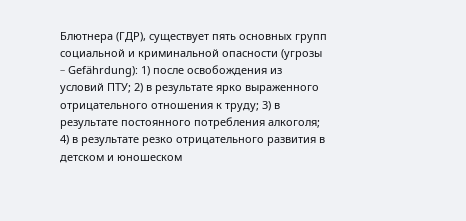Блютнера (ГДР), существует пять основных групп социальной и криминальной опасности (угрозы – Gefährdung): 1) после освобождения из условий ПТУ; 2) в результате ярко выраженного отрицательного отношения к труду; 3) в результате постоянного потребления алкоголя; 4) в результате резко отрицательного развития в детском и юношеском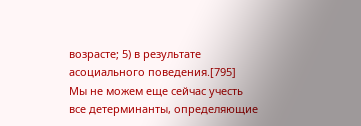возрасте; 5) в результате асоциального поведения.[795]
Мы не можем еще сейчас учесть все детерминанты, определяющие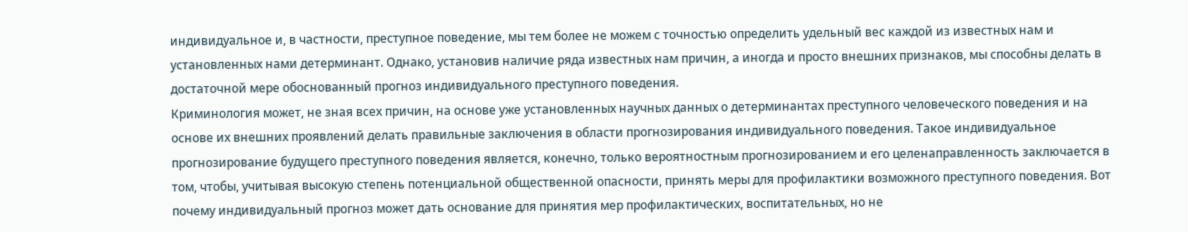индивидуальное и, в частности, преступное поведение, мы тем более не можем с точностью определить удельный вес каждой из известных нам и установленных нами детерминант. Однако, установив наличие ряда известных нам причин, а иногда и просто внешних признаков, мы способны делать в достаточной мере обоснованный прогноз индивидуального преступного поведения.
Криминология может, не зная всех причин, на основе уже установленных научных данных о детерминантах преступного человеческого поведения и на основе их внешних проявлений делать правильные заключения в области прогнозирования индивидуального поведения. Такое индивидуальное прогнозирование будущего преступного поведения является, конечно, только вероятностным прогнозированием и его целенаправленность заключается в том, чтобы, учитывая высокую степень потенциальной общественной опасности, принять меры для профилактики возможного преступного поведения. Вот почему индивидуальный прогноз может дать основание для принятия мер профилактических, воспитательных, но не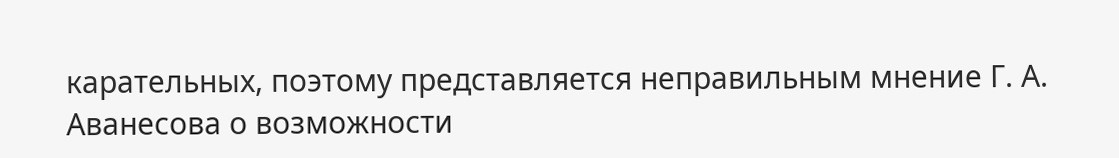карательных, поэтому представляется неправильным мнение Г. А. Аванесова о возможности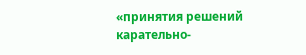«принятия решений карательно-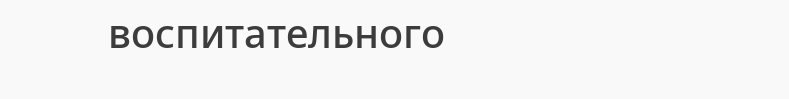воспитательного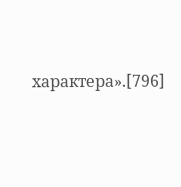характера».[796]